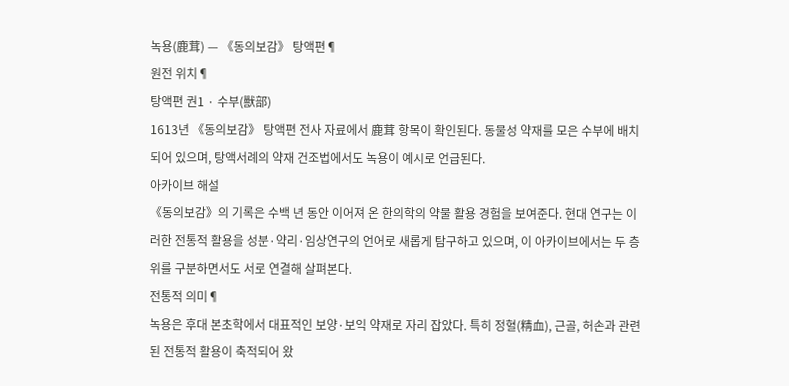녹용(鹿茸) — 《동의보감》 탕액편¶
원전 위치¶
탕액편 권1 · 수부(獸部)
1613년 《동의보감》 탕액편 전사 자료에서 鹿茸 항목이 확인된다. 동물성 약재를 모은 수부에 배치되어 있으며, 탕액서례의 약재 건조법에서도 녹용이 예시로 언급된다.
아카이브 해설
《동의보감》의 기록은 수백 년 동안 이어져 온 한의학의 약물 활용 경험을 보여준다. 현대 연구는 이러한 전통적 활용을 성분·약리·임상연구의 언어로 새롭게 탐구하고 있으며, 이 아카이브에서는 두 층위를 구분하면서도 서로 연결해 살펴본다.
전통적 의미¶
녹용은 후대 본초학에서 대표적인 보양·보익 약재로 자리 잡았다. 특히 정혈(精血), 근골, 허손과 관련된 전통적 활용이 축적되어 왔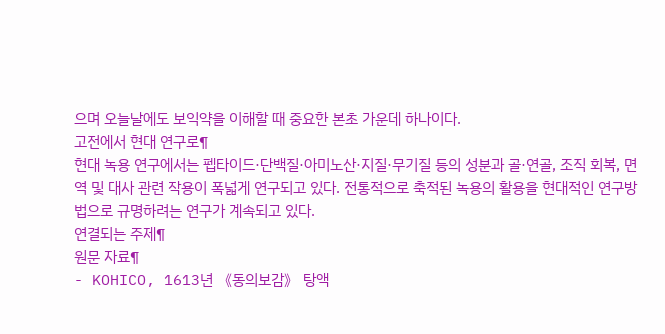으며 오늘날에도 보익약을 이해할 때 중요한 본초 가운데 하나이다.
고전에서 현대 연구로¶
현대 녹용 연구에서는 펩타이드·단백질·아미노산·지질·무기질 등의 성분과 골·연골, 조직 회복, 면역 및 대사 관련 작용이 폭넓게 연구되고 있다. 전통적으로 축적된 녹용의 활용을 현대적인 연구방법으로 규명하려는 연구가 계속되고 있다.
연결되는 주제¶
원문 자료¶
- KOHICO, 1613년 《동의보감》 탕액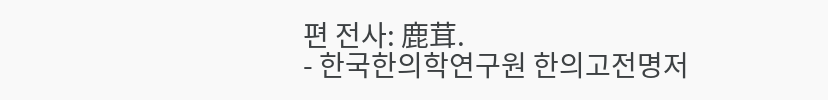편 전사: 鹿茸.
- 한국한의학연구원 한의고전명저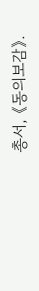총서, 《동의보감》.